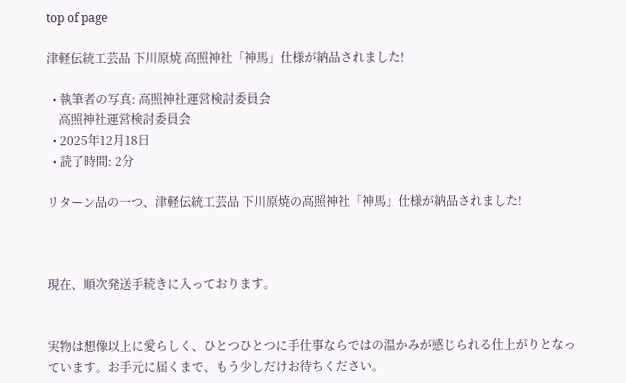top of page

津軽伝統工芸品 下川原焼 高照神社「神馬」仕様が納品されました!

  • 執筆者の写真: 高照神社運営検討委員会
    高照神社運営検討委員会
  • 2025年12月18日
  • 読了時間: 2分

リターン品の一つ、津軽伝統工芸品 下川原焼の高照神社「神馬」仕様が納品されました!



現在、順次発送手続きに入っております。


実物は想像以上に愛らしく、ひとつひとつに手仕事ならではの温かみが感じられる仕上がりとなっています。お手元に届くまで、もう少しだけお待ちください。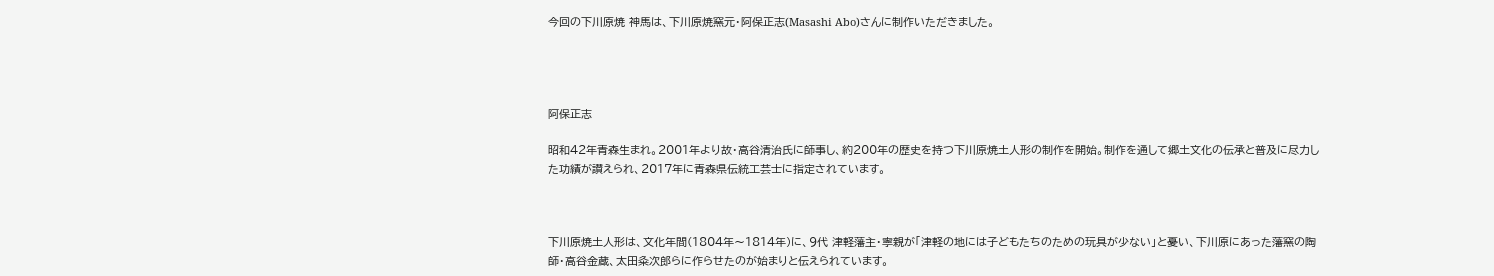今回の下川原焼 神馬は、下川原焼窯元・阿保正志(Masashi Abo)さんに制作いただきました。




阿保正志

昭和42年青森生まれ。2001年より故・高谷清治氏に師事し、約200年の歴史を持つ下川原焼土人形の制作を開始。制作を通して郷土文化の伝承と普及に尽力した功績が讃えられ、2017年に青森県伝統工芸士に指定されています。



下川原焼土人形は、文化年間(1804年〜1814年)に、9代 津軽藩主・寧親が「津軽の地には子どもたちのための玩具が少ない」と憂い、下川原にあった藩窯の陶師・高谷金蔵、太田粂次郎らに作らせたのが始まりと伝えられています。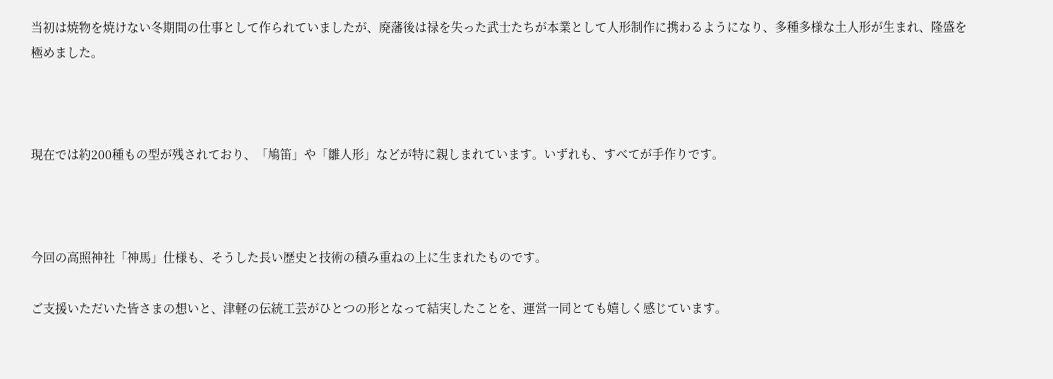当初は焼物を焼けない冬期間の仕事として作られていましたが、廃藩後は禄を失った武士たちが本業として人形制作に携わるようになり、多種多様な土人形が生まれ、隆盛を極めました。



現在では約200種もの型が残されており、「鳩笛」や「雛人形」などが特に親しまれています。いずれも、すべてが手作りです。



今回の高照神社「神馬」仕様も、そうした長い歴史と技術の積み重ねの上に生まれたものです。

ご支援いただいた皆さまの想いと、津軽の伝統工芸がひとつの形となって結実したことを、運営一同とても嬉しく感じています。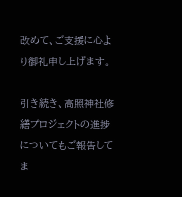改めて、ご支援に心より御礼申し上げます。

引き続き、高照神社修繕プロジェクトの進捗についてもご報告してま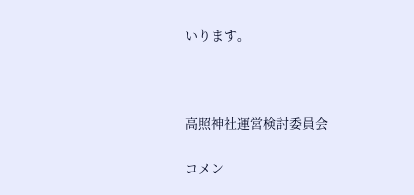いります。



高照神社運営検討委員会

コメン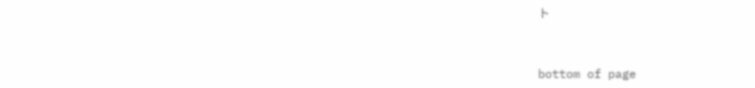ト


bottom of page